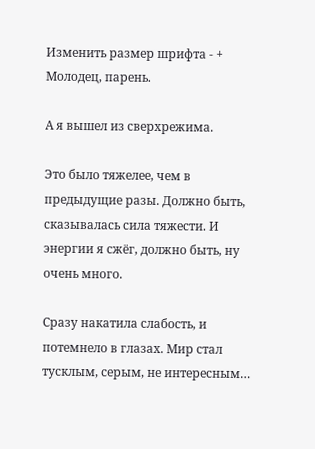Изменить размер шрифта - +
Молодец, парень.

А я вышел из сверхрежима.

Это было тяжелее, чем в предыдущие разы. Должно быть, сказывалась сила тяжести. И энергии я сжёг, должно быть, ну очень много.

Сразу накатила слабость, и потемнело в глазах. Мир стал тусклым, серым, не интересным…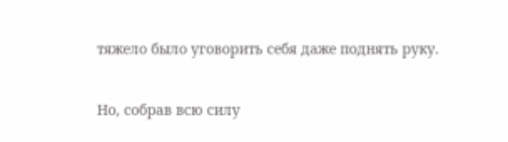тяжело было уговорить себя даже поднять руку.

Но, собрав всю силу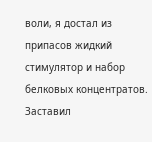воли, я достал из припасов жидкий стимулятор и набор белковых концентратов. Заставил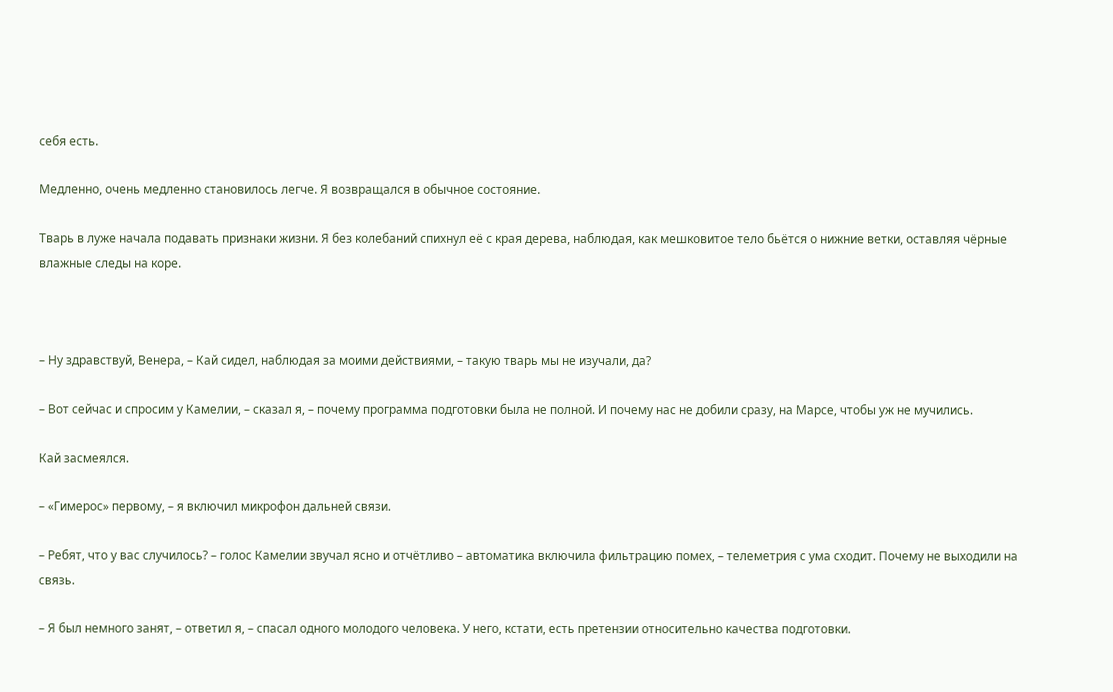себя есть.

Медленно, очень медленно становилось легче. Я возвращался в обычное состояние.

Тварь в луже начала подавать признаки жизни. Я без колебаний спихнул её с края дерева, наблюдая, как мешковитое тело бьётся о нижние ветки, оставляя чёрные влажные следы на коре.



– Ну здравствуй, Венера, – Кай сидел, наблюдая за моими действиями, – такую тварь мы не изучали, да?

– Вот сейчас и спросим у Камелии, – сказал я, – почему программа подготовки была не полной. И почему нас не добили сразу, на Марсе, чтобы уж не мучились.

Кай засмеялся.

– «Гимерос» первому, – я включил микрофон дальней связи.

– Ребят, что у вас случилось? – голос Камелии звучал ясно и отчётливо – автоматика включила фильтрацию помех, – телеметрия с ума сходит. Почему не выходили на связь.

– Я был немного занят, – ответил я, – спасал одного молодого человека. У него, кстати, есть претензии относительно качества подготовки.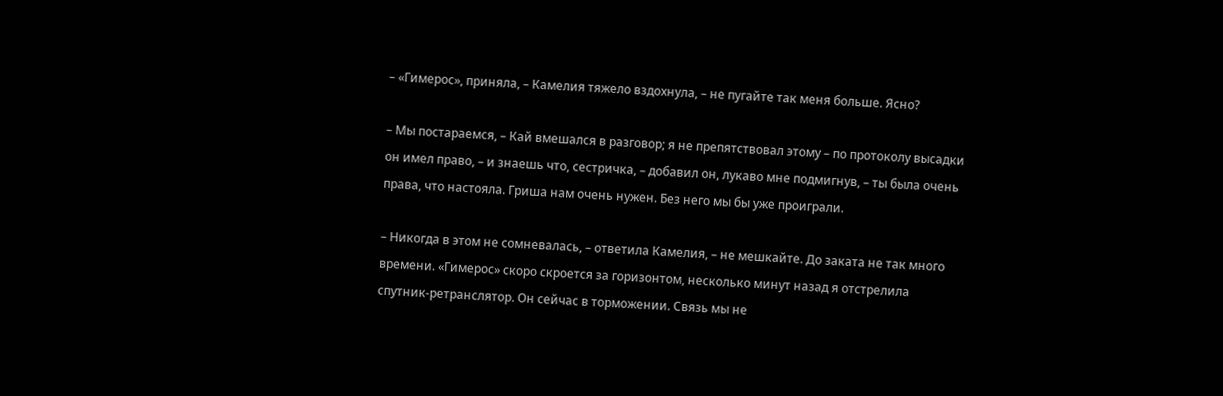– «Гимерос», приняла, – Камелия тяжело вздохнула, – не пугайте так меня больше. Ясно?

– Мы постараемся, – Кай вмешался в разговор; я не препятствовал этому – по протоколу высадки он имел право, – и знаешь что, сестричка, – добавил он, лукаво мне подмигнув, – ты была очень права, что настояла. Гриша нам очень нужен. Без него мы бы уже проиграли.

– Никогда в этом не сомневалась, – ответила Камелия, – не мешкайте. До заката не так много времени. «Гимерос» скоро скроется за горизонтом, несколько минут назад я отстрелила спутник-ретранслятор. Он сейчас в торможении. Связь мы не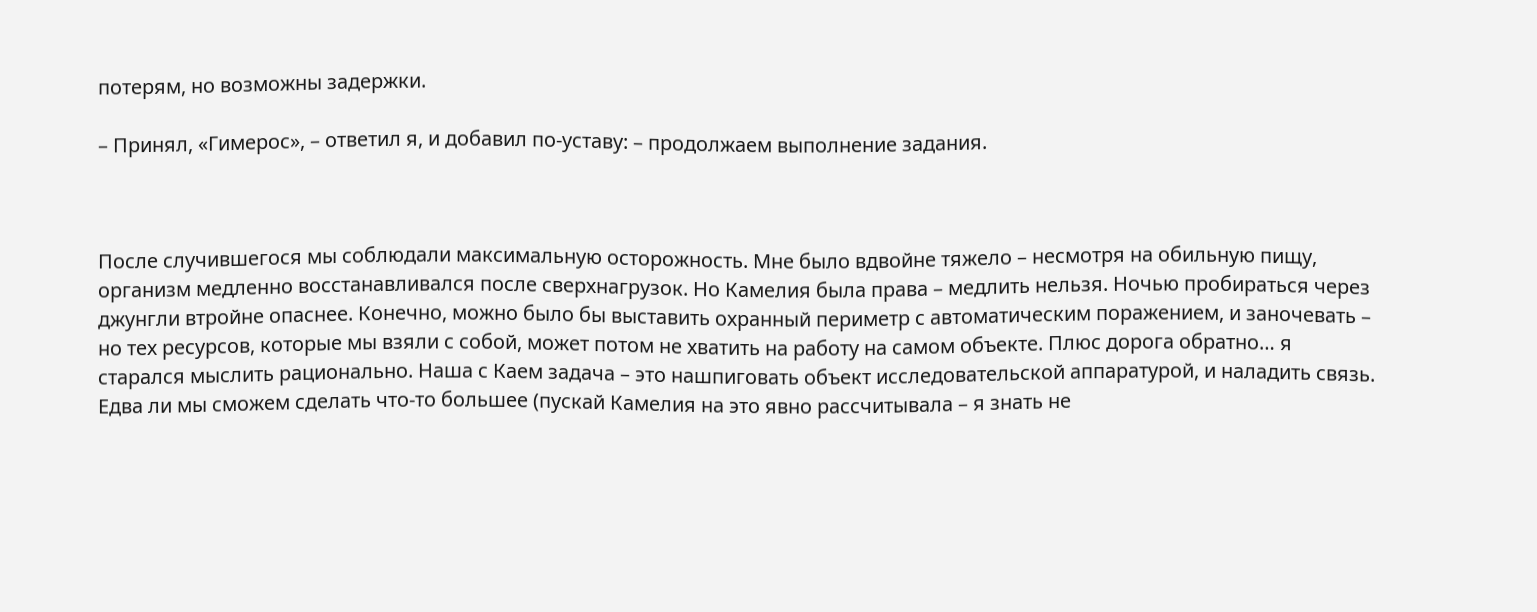потерям, но возможны задержки.

– Принял, «Гимерос», – ответил я, и добавил по-уставу: – продолжаем выполнение задания.



После случившегося мы соблюдали максимальную осторожность. Мне было вдвойне тяжело – несмотря на обильную пищу, организм медленно восстанавливался после сверхнагрузок. Но Камелия была права – медлить нельзя. Ночью пробираться через джунгли втройне опаснее. Конечно, можно было бы выставить охранный периметр с автоматическим поражением, и заночевать – но тех ресурсов, которые мы взяли с собой, может потом не хватить на работу на самом объекте. Плюс дорога обратно… я старался мыслить рационально. Наша с Каем задача – это нашпиговать объект исследовательской аппаратурой, и наладить связь. Едва ли мы сможем сделать что-то большее (пускай Камелия на это явно рассчитывала – я знать не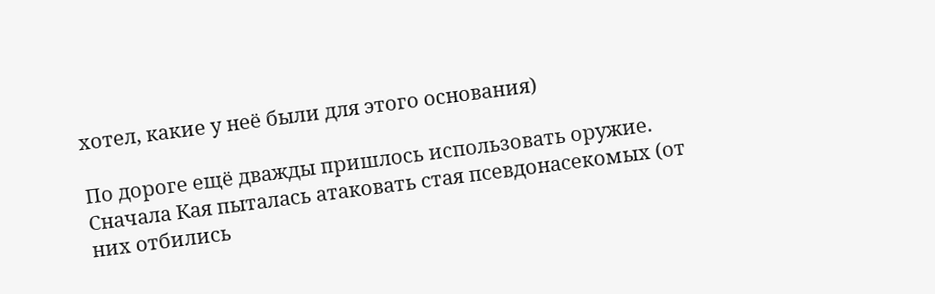хотел, какие у неё были для этого основания)

По дороге ещё дважды пришлось использовать оружие. Сначала Кая пыталась атаковать стая псевдонасекомых (от них отбились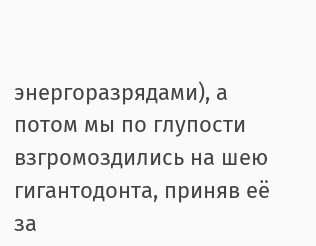энергоразрядами), а потом мы по глупости взгромоздились на шею гигантодонта, приняв её за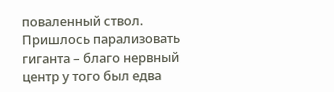поваленный ствол. Пришлось парализовать гиганта – благо нервный центр у того был едва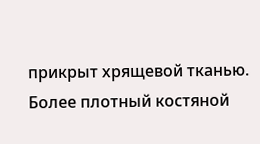прикрыт хрящевой тканью. Более плотный костяной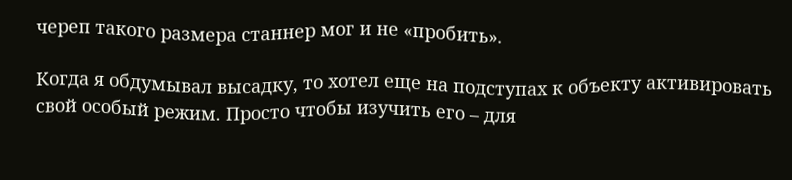череп такого размера станнер мог и не «пробить».

Когда я обдумывал высадку, то хотел еще на подступах к объекту активировать свой особый режим. Просто чтобы изучить его – для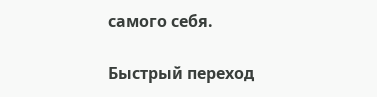самого себя.

Быстрый переход